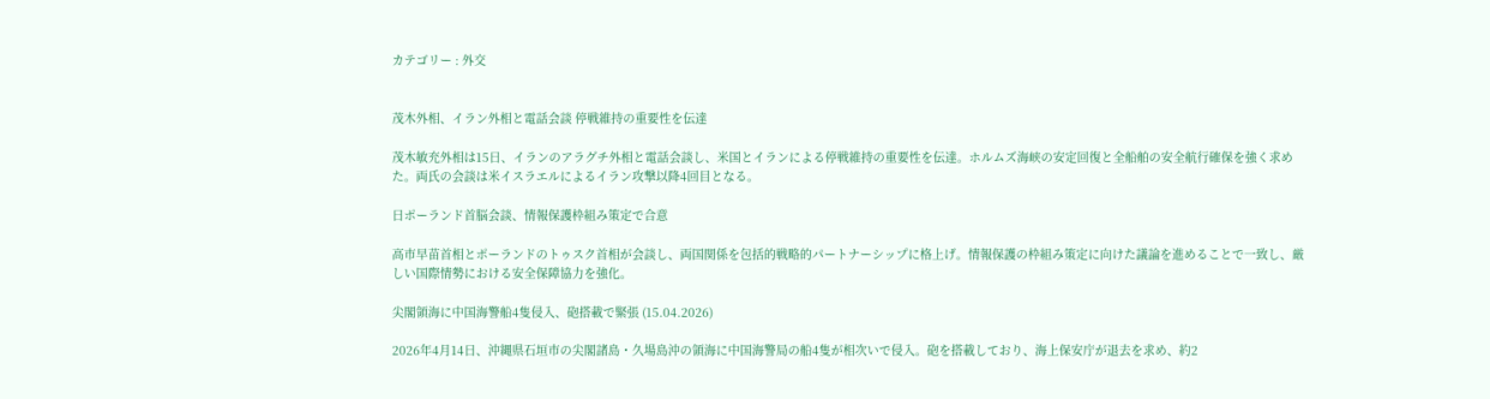カテゴリー : 外交


茂木外相、イラン外相と電話会談 停戦維持の重要性を伝達

茂木敏充外相は15日、イランのアラグチ外相と電話会談し、米国とイランによる停戦維持の重要性を伝達。ホルムズ海峡の安定回復と全船舶の安全航行確保を強く求めた。両氏の会談は米イスラエルによるイラン攻撃以降4回目となる。

日ポーランド首脳会談、情報保護枠組み策定で合意

高市早苗首相とポーランドのトゥスク首相が会談し、両国関係を包括的戦略的パートナーシップに格上げ。情報保護の枠組み策定に向けた議論を進めることで一致し、厳しい国際情勢における安全保障協力を強化。

尖閣領海に中国海警船4隻侵入、砲搭載で緊張 (15.04.2026)

2026年4月14日、沖縄県石垣市の尖閣諸島・久場島沖の領海に中国海警局の船4隻が相次いで侵入。砲を搭載しており、海上保安庁が退去を求め、約2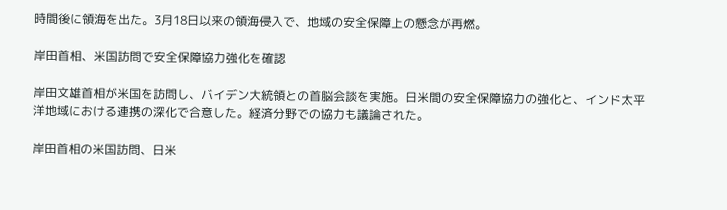時間後に領海を出た。3月18日以来の領海侵入で、地域の安全保障上の懸念が再燃。

岸田首相、米国訪問で安全保障協力強化を確認

岸田文雄首相が米国を訪問し、バイデン大統領との首脳会談を実施。日米間の安全保障協力の強化と、インド太平洋地域における連携の深化で合意した。経済分野での協力も議論された。

岸田首相の米国訪問、日米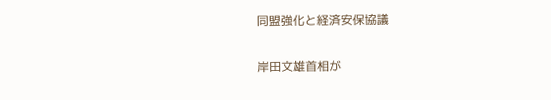同盟強化と経済安保協議

岸田文雄首相が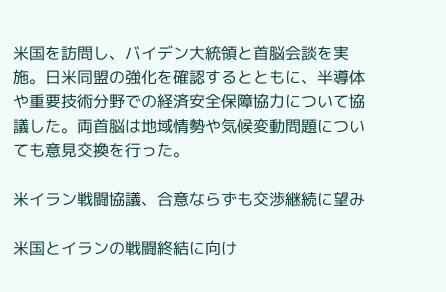米国を訪問し、バイデン大統領と首脳会談を実施。日米同盟の強化を確認するとともに、半導体や重要技術分野での経済安全保障協力について協議した。両首脳は地域情勢や気候変動問題についても意見交換を行った。

米イラン戦闘協議、合意ならずも交渉継続に望み

米国とイランの戦闘終結に向け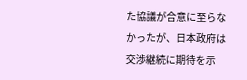た協議が合意に至らなかったが、日本政府は交渉継続に期待を示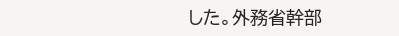した。外務省幹部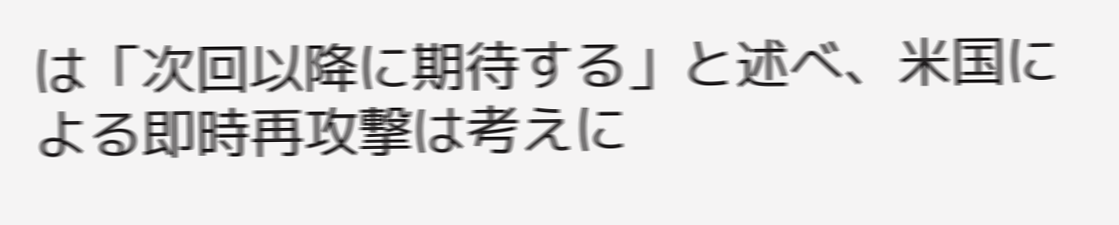は「次回以降に期待する」と述べ、米国による即時再攻撃は考えに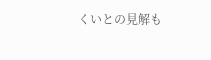くいとの見解も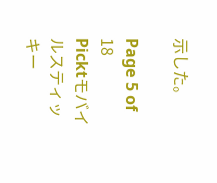示した。

Page 5 of 18
Picktモバイルスティッキー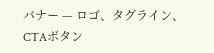バナー — ロゴ、タグライン、CTAボタン